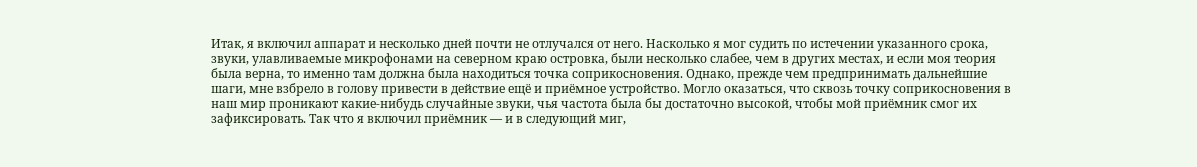Итак, я включил аппарат и несколько дней почти не отлучался от него. Насколько я мог судить по истечении указанного срока, звуки, улавливаемые микрофонами на северном краю островка, были несколько слабее, чем в других местах, и если моя теория была верна, то именно там должна была находиться точка соприкосновения. Однако, прежде чем предпринимать дальнейшие шаги, мне взбрело в голову привести в действие ещё и приёмное устройство. Могло оказаться, что сквозь точку соприкосновения в наш мир проникают какие-нибудь случайные звуки, чья частота была бы достаточно высокой, чтобы мой приёмник смог их зафиксировать. Так что я включил приёмник — и в следующий миг,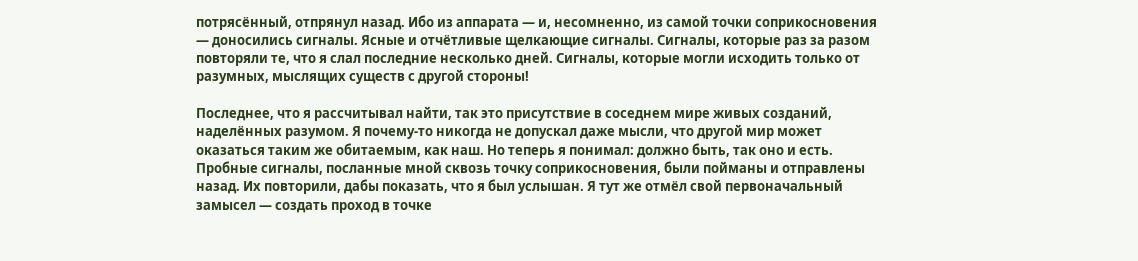потрясённый, отпрянул назад. Ибо из аппарата — и, несомненно, из самой точки соприкосновения — доносились сигналы. Ясные и отчётливые щелкающие сигналы. Сигналы, которые раз за разом повторяли те, что я слал последние несколько дней. Сигналы, которые могли исходить только от разумных, мыслящих существ с другой стороны!

Последнее, что я рассчитывал найти, так это присутствие в соседнем мире живых созданий, наделённых разумом. Я почему-то никогда не допускал даже мысли, что другой мир может оказаться таким же обитаемым, как наш. Но теперь я понимал: должно быть, так оно и есть. Пробные сигналы, посланные мной сквозь точку соприкосновения, были пойманы и отправлены назад. Их повторили, дабы показать, что я был услышан. Я тут же отмёл свой первоначальный замысел — создать проход в точке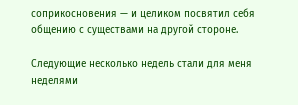соприкосновения — и целиком посвятил себя общению с существами на другой стороне.

Следующие несколько недель стали для меня неделями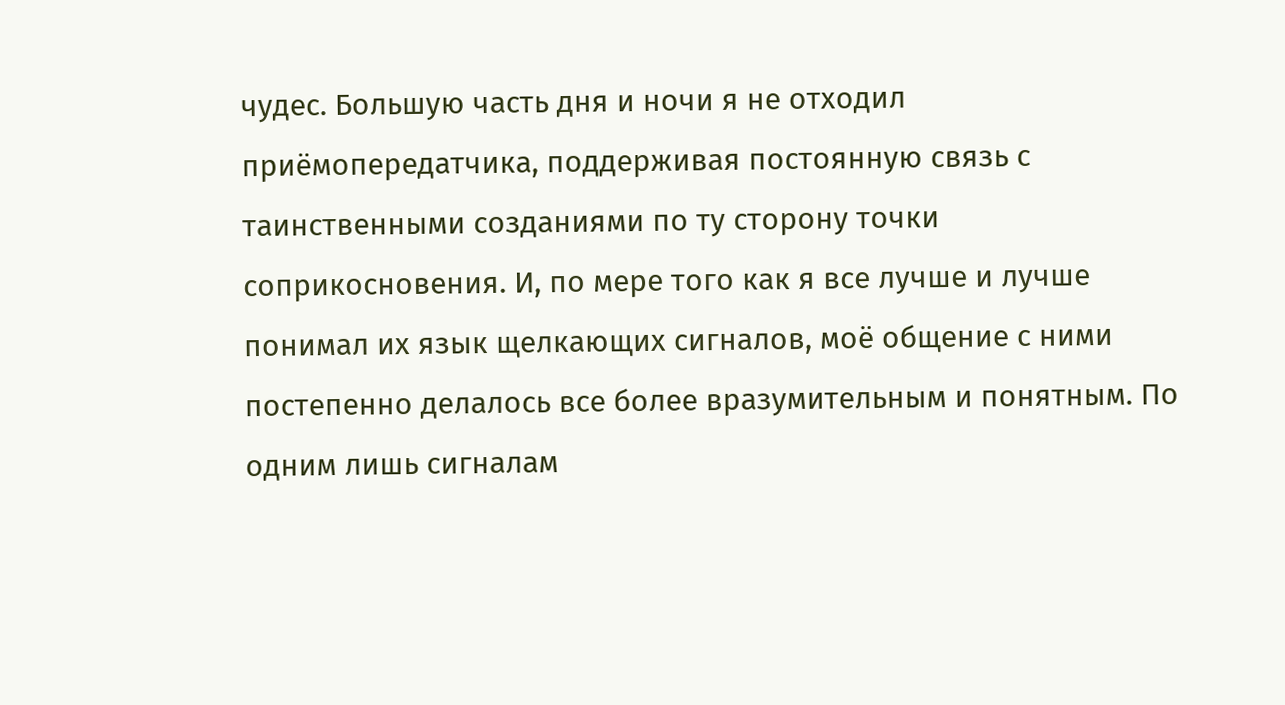чудес. Большую часть дня и ночи я не отходил приёмопередатчика, поддерживая постоянную связь с таинственными созданиями по ту сторону точки соприкосновения. И, по мере того как я все лучше и лучше понимал их язык щелкающих сигналов, моё общение с ними постепенно делалось все более вразумительным и понятным. По одним лишь сигналам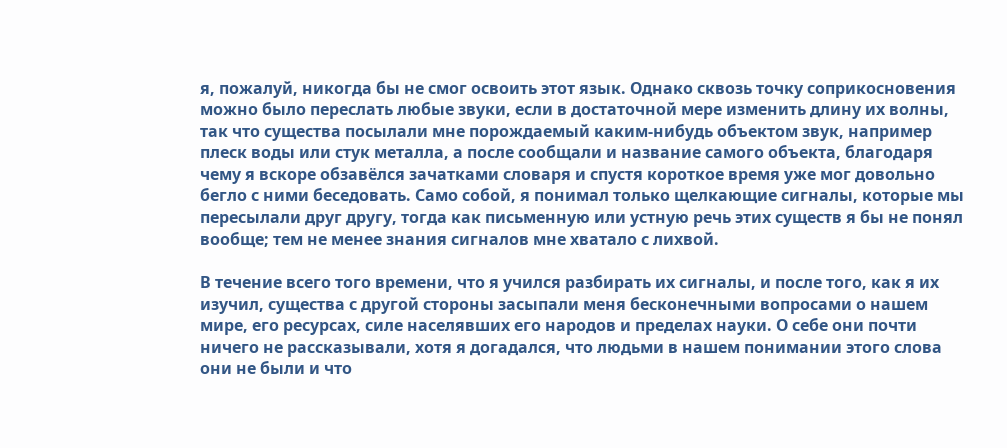я, пожалуй, никогда бы не смог освоить этот язык. Однако сквозь точку соприкосновения можно было переслать любые звуки, если в достаточной мере изменить длину их волны, так что существа посылали мне порождаемый каким-нибудь объектом звук, например плеск воды или стук металла, а после сообщали и название самого объекта, благодаря чему я вскоре обзавёлся зачатками словаря и спустя короткое время уже мог довольно бегло с ними беседовать. Само собой, я понимал только щелкающие сигналы, которые мы пересылали друг другу, тогда как письменную или устную речь этих существ я бы не понял вообще; тем не менее знания сигналов мне хватало с лихвой.

В течение всего того времени, что я учился разбирать их сигналы, и после того, как я их изучил, существа с другой стороны засыпали меня бесконечными вопросами о нашем мире, его ресурсах, силе населявших его народов и пределах науки. О себе они почти ничего не рассказывали, хотя я догадался, что людьми в нашем понимании этого слова они не были и что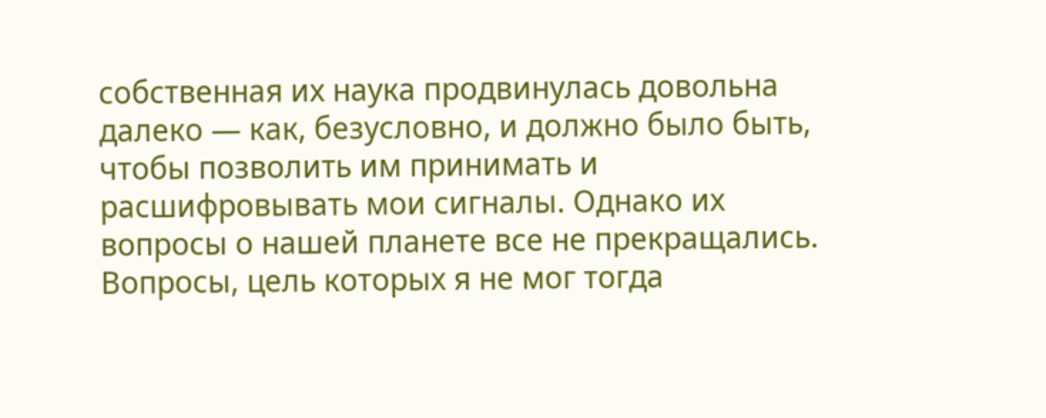собственная их наука продвинулась довольна далеко — как, безусловно, и должно было быть, чтобы позволить им принимать и расшифровывать мои сигналы. Однако их вопросы о нашей планете все не прекращались. Вопросы, цель которых я не мог тогда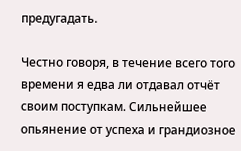предугадать.

Честно говоря, в течение всего того времени я едва ли отдавал отчёт своим поступкам. Сильнейшее опьянение от успеха и грандиозное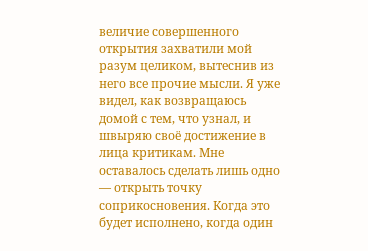величие совершенного открытия захватили мой разум целиком, вытеснив из него все прочие мысли. Я уже видел, как возвращаюсь домой с тем, что узнал, и швыряю своё достижение в лица критикам. Мне оставалось сделать лишь одно — открыть точку соприкосновения. Когда это будет исполнено, когда один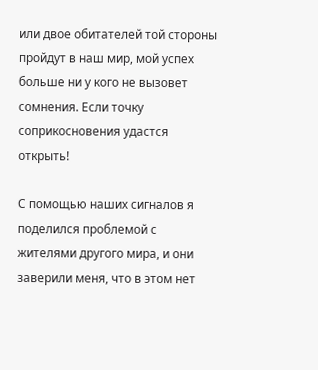или двое обитателей той стороны пройдут в наш мир, мой успех больше ни у кого не вызовет сомнения. Если точку соприкосновения удастся открыть!

С помощью наших сигналов я поделился проблемой с жителями другого мира, и они заверили меня, что в этом нет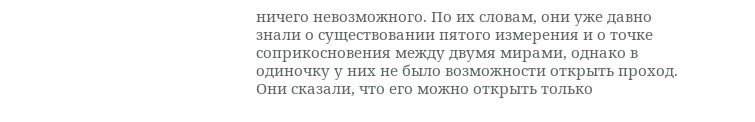ничего невозможного. По их словам, они уже давно знали о существовании пятого измерения и о точке соприкосновения между двумя мирами, однако в одиночку у них не было возможности открыть проход. Они сказали, что его можно открыть только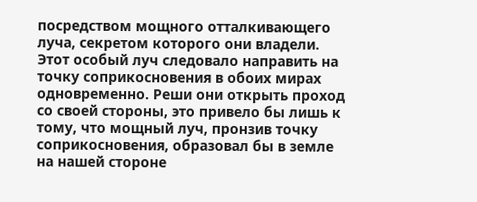посредством мощного отталкивающего луча, секретом которого они владели. Этот особый луч следовало направить на точку соприкосновения в обоих мирах одновременно. Реши они открыть проход со своей стороны, это привело бы лишь к тому, что мощный луч, пронзив точку соприкосновения, образовал бы в земле на нашей стороне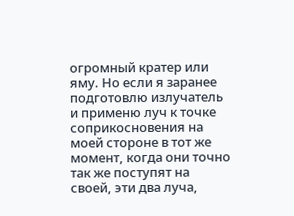огромный кратер или яму. Но если я заранее подготовлю излучатель и применю луч к точке соприкосновения на моей стороне в тот же момент, когда они точно так же поступят на своей, эти два луча,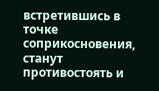встретившись в точке соприкосновения, станут противостоять и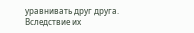уравнивать друг друга. Вследствие их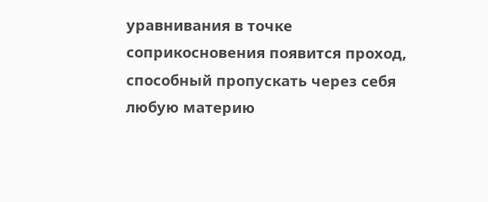уравнивания в точке соприкосновения появится проход, способный пропускать через себя любую материю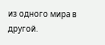из одного мира в другой.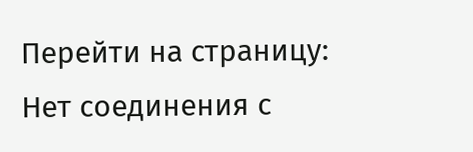Перейти на страницу:
Нет соединения с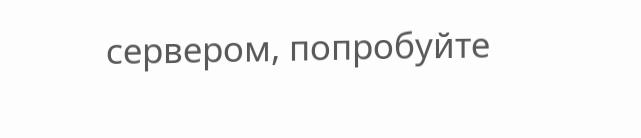сервером, попробуйте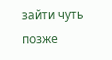зайти чуть позже